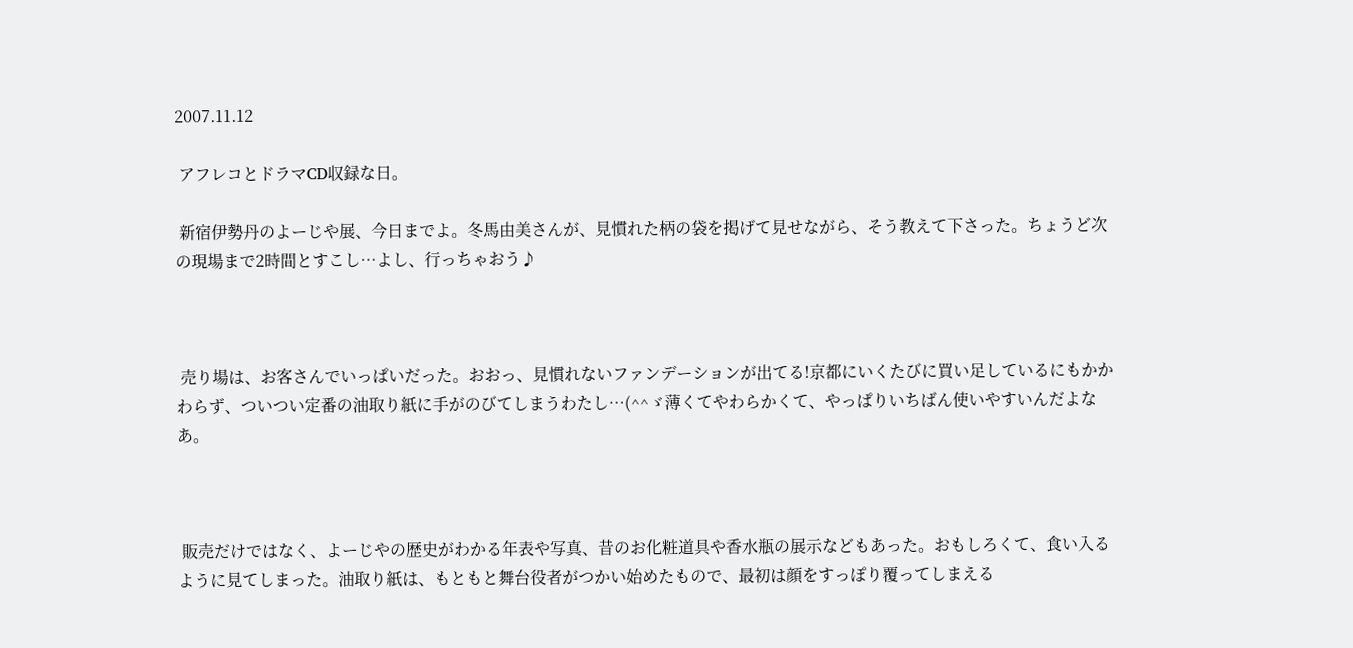2007.11.12

 アフレコとドラマCD収録な日。

 新宿伊勢丹のよーじや展、今日までよ。冬馬由美さんが、見慣れた柄の袋を掲げて見せながら、そう教えて下さった。ちょうど次の現場まで2時間とすこし…よし、行っちゃおう♪



 売り場は、お客さんでいっぱいだった。おおっ、見慣れないファンデーションが出てる!京都にいくたびに買い足しているにもかかわらず、ついつい定番の油取り紙に手がのびてしまうわたし…(^^ゞ薄くてやわらかくて、やっぱりいちばん使いやすいんだよなあ。



 販売だけではなく、よーじやの歴史がわかる年表や写真、昔のお化粧道具や香水瓶の展示などもあった。おもしろくて、食い入るように見てしまった。油取り紙は、もともと舞台役者がつかい始めたもので、最初は顔をすっぽり覆ってしまえる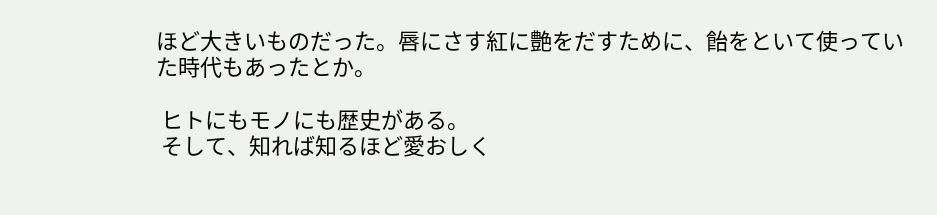ほど大きいものだった。唇にさす紅に艶をだすために、飴をといて使っていた時代もあったとか。

 ヒトにもモノにも歴史がある。
 そして、知れば知るほど愛おしく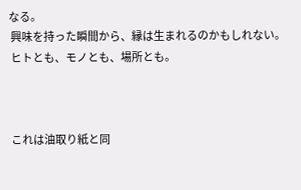なる。
 興味を持った瞬間から、縁は生まれるのかもしれない。
 ヒトとも、モノとも、場所とも。



 これは油取り紙と同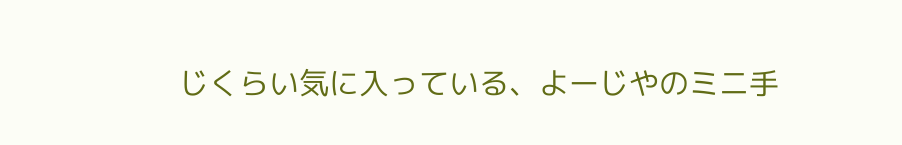じくらい気に入っている、よーじやのミニ手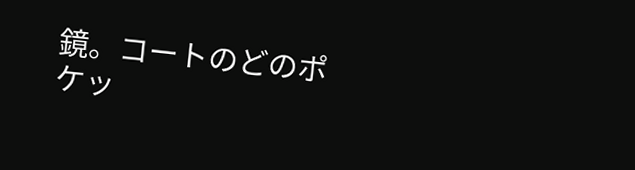鏡。コートのどのポケッ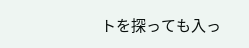トを探っても入っ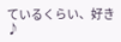ているくらい、好き♪